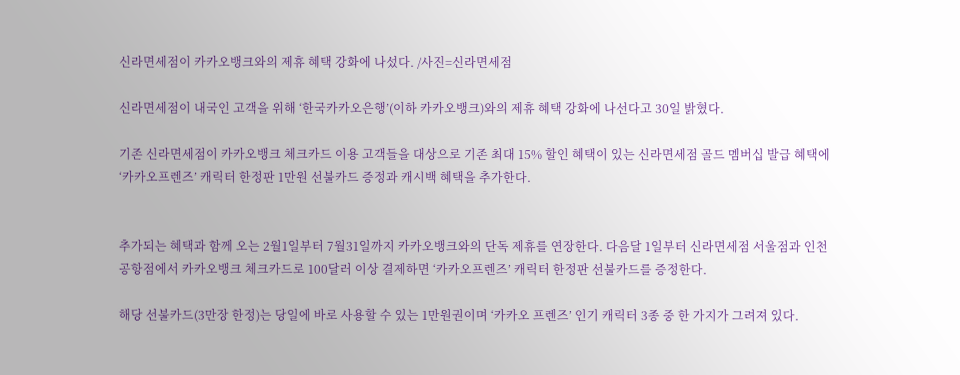신라면세점이 카카오뱅크와의 제휴 혜택 강화에 나섰다. /사진=신라면세점

신라면세점이 내국인 고객을 위해 ‘한국카카오은행’(이하 카카오뱅크)와의 제휴 혜택 강화에 나선다고 30일 밝혔다.

기존 신라면세점이 카카오뱅크 체크카드 이용 고객들을 대상으로 기존 최대 15% 할인 혜택이 있는 신라면세점 골드 멤버십 발급 혜택에 ‘카카오프렌즈’ 캐릭터 한정판 1만원 선불카드 증정과 캐시백 혜택을 추가한다.


추가되는 혜택과 함께 오는 2월1일부터 7월31일까지 카카오뱅크와의 단독 제휴를 연장한다. 다음달 1일부터 신라면세점 서울점과 인천공항점에서 카카오뱅크 체크카드로 100달러 이상 결제하면 ‘카카오프렌즈’ 캐릭터 한정판 선불카드를 증정한다.

해당 선불카드(3만장 한정)는 당일에 바로 사용할 수 있는 1만원권이며 ‘카카오 프렌즈’ 인기 캐릭터 3종 중 한 가지가 그려져 있다.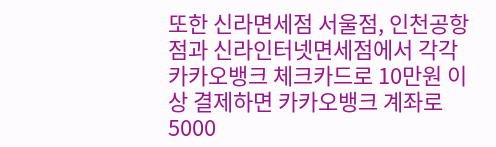또한 신라면세점 서울점, 인천공항점과 신라인터넷면세점에서 각각 카카오뱅크 체크카드로 10만원 이상 결제하면 카카오뱅크 계좌로 5000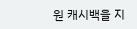원 캐시백을 지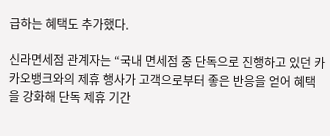급하는 혜택도 추가했다.

신라면세점 관계자는 “국내 면세점 중 단독으로 진행하고 있던 카카오뱅크와의 제휴 행사가 고객으로부터 좋은 반응을 얻어 혜택을 강화해 단독 제휴 기간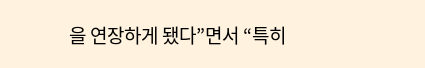을 연장하게 됐다”면서 “특히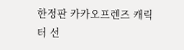한정판 카카오프렌즈 캐릭터 선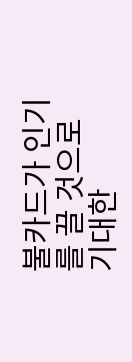불카드가 인기를 끌 것으로 기대한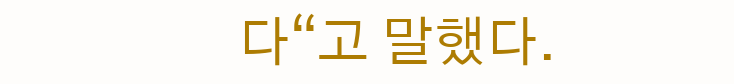다“고 말했다.